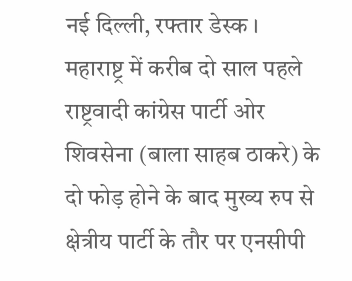नई दिल्ली, रफ्तार डेस्क । महाराष्ट्र में करीब दो साल पहले राष्ट्रवादी कांग्रेस पार्टी ओर शिवसेना (बाला साहब ठाकरे) के दो फोड़ होने के बाद मुख्य रुप से क्षेत्रीय पार्टी के तौर पर एनसीपी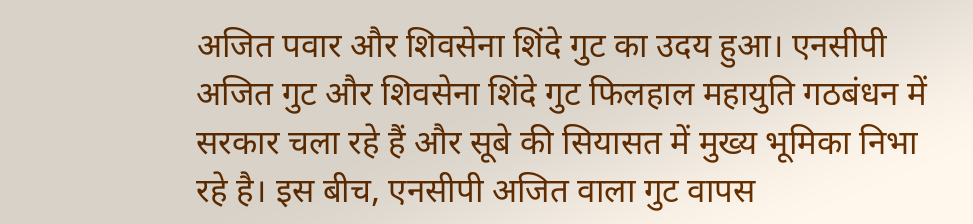अजित पवार और शिवसेना शिंदे गुट का उदय हुआ। एनसीपी अजित गुट और शिवसेना शिंदे गुट फिलहाल महायुति गठबंधन में सरकार चला रहे हैं और सूबे की सियासत में मुख्य भूमिका निभा रहे है। इस बीच, एनसीपी अजित वाला गुट वापस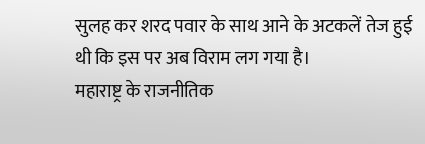सुलह कर शरद पवार के साथ आने के अटकलें तेज हुई थी कि इस पर अब विराम लग गया है।
महाराष्ट्र के राजनीतिक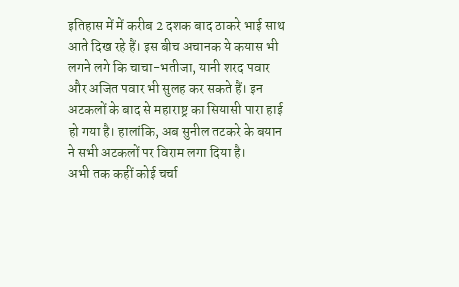इतिहास में में करीब 2 दशक बाद ठाकरे भाई साथ आते दिख रहे हैं। इस बीच अचानक ये कयास भी लगने लगे कि चाचा-भतीजा, यानी शरद पवार और अजित पवार भी सुलह कर सकते हैं। इन अटकलों के बाद से महाराष्ट्र का सियासी पारा हाई हो गया है। हालांकि, अब सुनील तटकरे के बयान ने सभी अटकलों पर विराम लगा दिया है।
अभी तक कहीं कोई चर्चा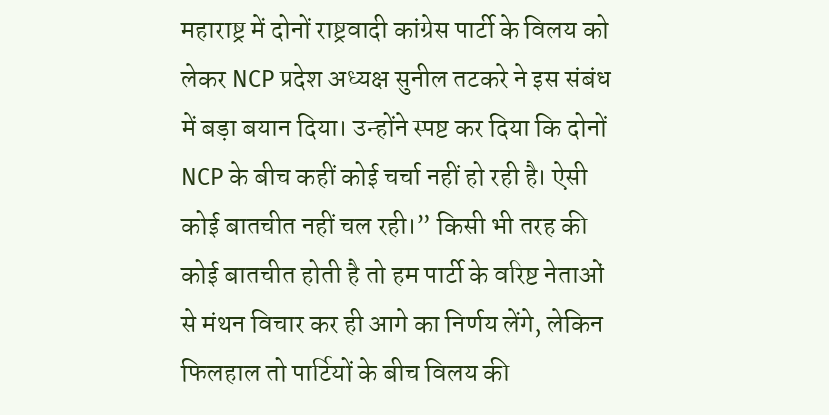महाराष्ट्र में दोनों राष्ट्रवादी कांग्रेस पार्टी के विलय को लेकर NCP प्रदेश अध्यक्ष सुनील तटकरे ने इस संबंध में बड़ा बयान दिया। उन्होंने स्पष्ट कर दिया कि दोनों NCP के बीच कहीं कोई चर्चा नहीं हो रही है। ऐसी कोई बातचीत नहीं चल रही।” किसी भी तरह की कोई बातचीत होती है तो हम पार्टी के वरिष्ट नेताओं से मंथन विचार कर ही आगे का निर्णय लेंगे, लेकिन फिलहाल तो पार्टियों के बीच विलय की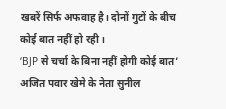खबरें सिर्फ अफवाह है। दोनों गुटों के बीच कोई बात नहीं हो रही।
‘BJP से चर्चा के बिना नहीं होगी कोई बात’
अजित पवार खेमे के नेता सुनील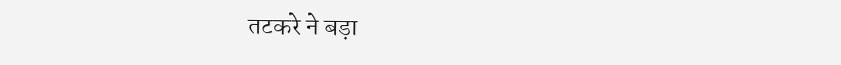तटकरे ने बड़ा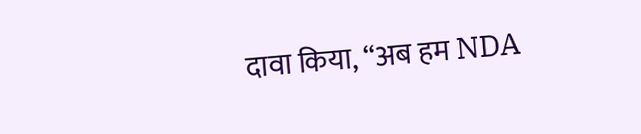दावा किया, “अब हम NDA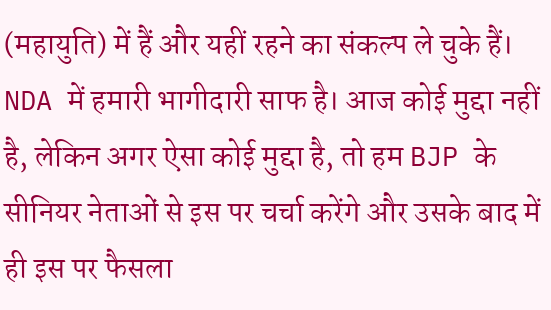(महायुति) में हैं और यहीं रहने का संकल्प ले चुके हैं। NDA में हमारी भागीदारी साफ है। आज कोई मुद्दा नहीं है, लेकिन अगर ऐसा कोई मुद्दा है, तो हम BJP के सीनियर नेताओं से इस पर चर्चा करेंगे और उसके बाद में ही इस पर फैसला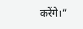करेंगे।”